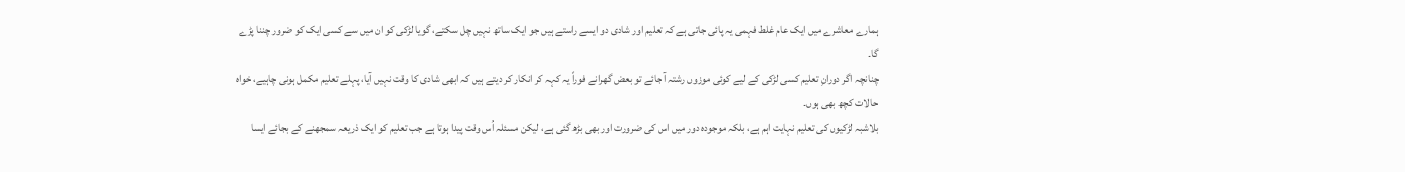ہمارے معاشرے میں ایک عام غلط فہمی یہ پائی جاتی ہے کہ تعلیم اور شادی دو ایسے راستے ہیں جو ایک ساتھ نہیں چل سکتے، گویا لڑکی کو ان میں سے کسی ایک کو ضرور چننا پڑے گا۔
چنانچہ اگر دورانِ تعلیم کسی لڑکی کے لیے کوئی موزوں رشتہ آ جائے تو بعض گھرانے فوراً یہ کہہ کر انکار کر دیتے ہیں کہ ابھی شادی کا وقت نہیں آیا، پہلے تعلیم مکمل ہونی چاہیے، خواہ حالات کچھ بھی ہوں۔
بلاشبہ لڑکیوں کی تعلیم نہایت اہم ہے، بلکہ موجودہ دور میں اس کی ضرورت اور بھی بڑھ گئی ہے، لیکن مسئلہ اُس وقت پیدا ہوتا ہے جب تعلیم کو ایک ذریعہ سمجھنے کے بجائے ایسا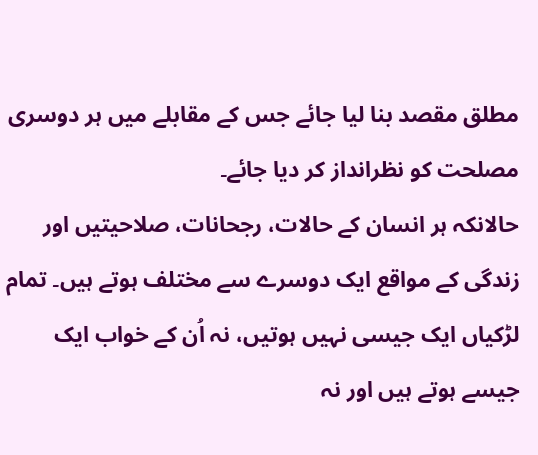مطلق مقصد بنا لیا جائے جس کے مقابلے میں ہر دوسری مصلحت کو نظرانداز کر دیا جائے۔
حالانکہ ہر انسان کے حالات، رجحانات، صلاحیتیں اور زندگی کے مواقع ایک دوسرے سے مختلف ہوتے ہیں۔ تمام لڑکیاں ایک جیسی نہیں ہوتیں، نہ اُن کے خواب ایک جیسے ہوتے ہیں اور نہ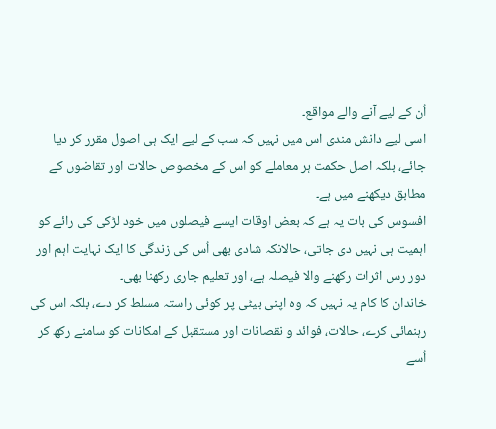اُن کے لیے آنے والے مواقع۔
اسی لیے دانش مندی اس میں نہیں کہ سب کے لیے ایک ہی اصول مقرر کر دیا جائے، بلکہ اصل حکمت ہر معاملے کو اس کے مخصوص حالات اور تقاضوں کے مطابق دیکھنے میں ہے۔
افسوس کی بات یہ ہے کہ بعض اوقات ایسے فیصلوں میں خود لڑکی کی رائے کو اہمیت ہی نہیں دی جاتی، حالانکہ شادی بھی اُس کی زندگی کا ایک نہایت اہم اور دور رس اثرات رکھنے والا فیصلہ ہے، اور تعلیم جاری رکھنا بھی۔
خاندان کا کام یہ نہیں کہ وہ اپنی بیٹی پر کوئی راستہ مسلط کر دے، بلکہ اس کی رہنمائی کرے، حالات، فوائد و نقصانات اور مستقبل کے امکانات کو سامنے رکھ کر اُسے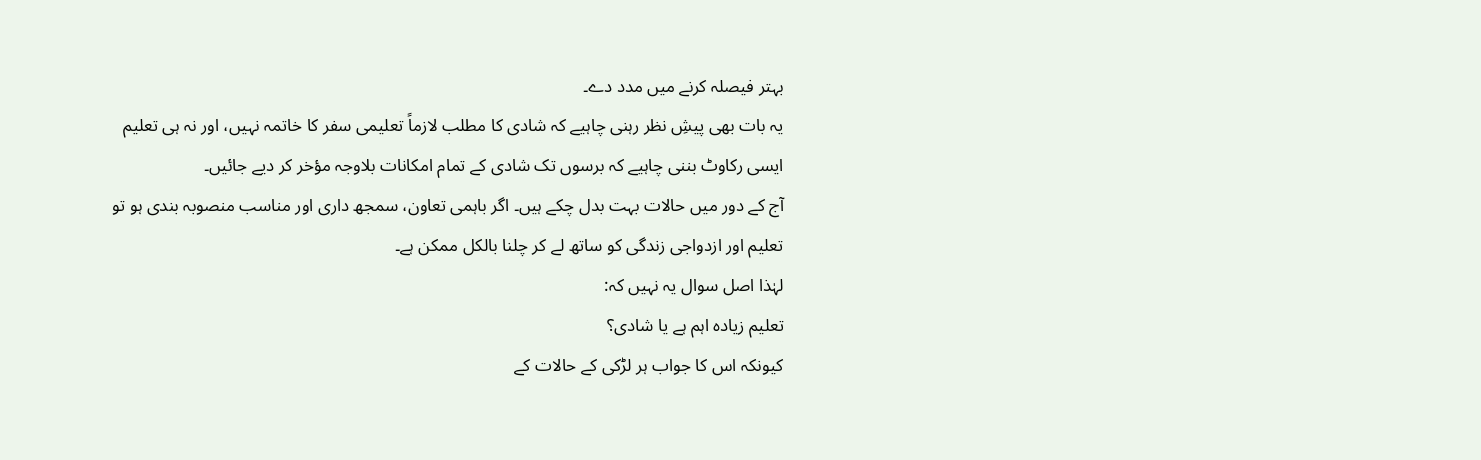بہتر فیصلہ کرنے میں مدد دے۔
یہ بات بھی پیشِ نظر رہنی چاہیے کہ شادی کا مطلب لازماً تعلیمی سفر کا خاتمہ نہیں، اور نہ ہی تعلیم ایسی رکاوٹ بننی چاہیے کہ برسوں تک شادی کے تمام امکانات بلاوجہ مؤخر کر دیے جائیں۔
آج کے دور میں حالات بہت بدل چکے ہیں۔ اگر باہمی تعاون، سمجھ داری اور مناسب منصوبہ بندی ہو تو تعلیم اور ازدواجی زندگی کو ساتھ لے کر چلنا بالکل ممکن ہے۔
لہٰذا اصل سوال یہ نہیں کہ:
تعلیم زیادہ اہم ہے یا شادی؟
کیونکہ اس کا جواب ہر لڑکی کے حالات کے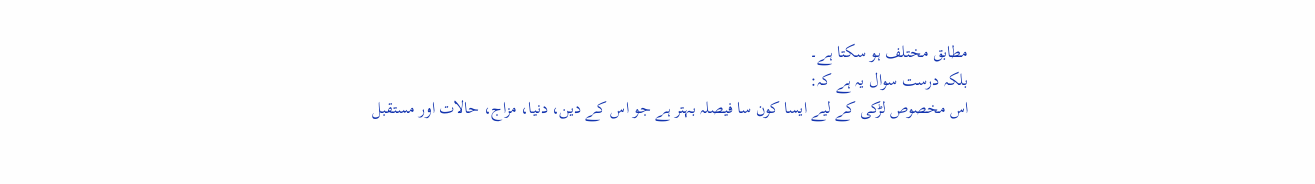مطابق مختلف ہو سکتا ہے۔
بلکہ درست سوال یہ ہے کہ:
اس مخصوص لڑکی کے لیے ایسا کون سا فیصلہ بہتر ہے جو اس کے دین، دنیا، مزاج، حالات اور مستقبل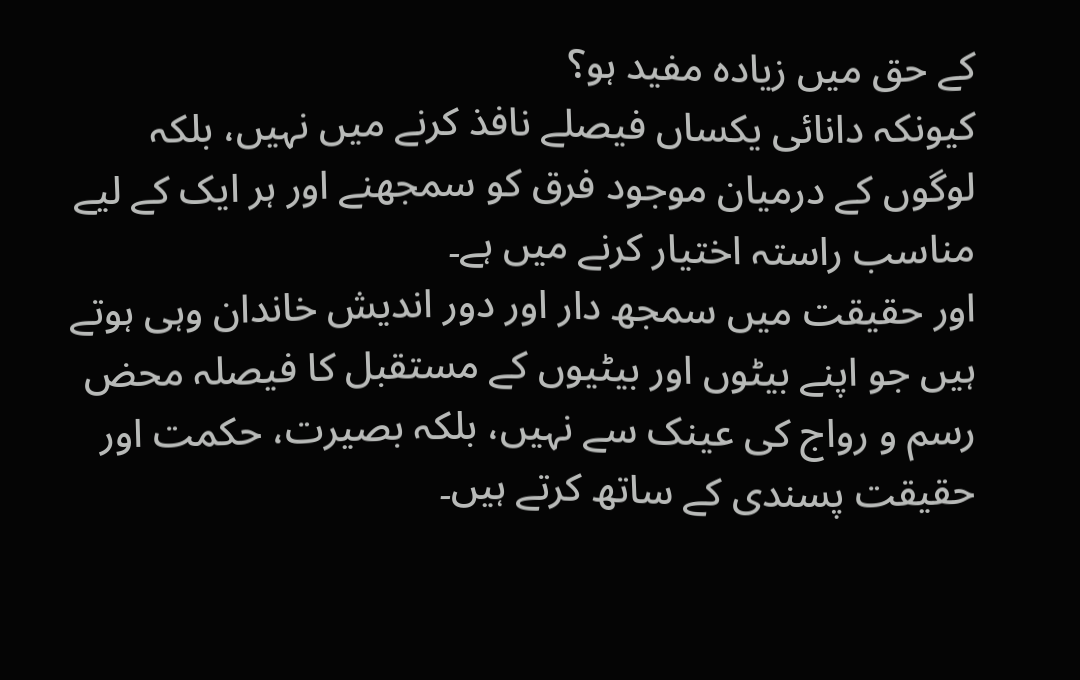کے حق میں زیادہ مفید ہو؟
کیونکہ دانائی یکساں فیصلے نافذ کرنے میں نہیں، بلکہ لوگوں کے درمیان موجود فرق کو سمجھنے اور ہر ایک کے لیے مناسب راستہ اختیار کرنے میں ہے۔
اور حقیقت میں سمجھ دار اور دور اندیش خاندان وہی ہوتے ہیں جو اپنے بیٹوں اور بیٹیوں کے مستقبل کا فیصلہ محض رسم و رواج کی عینک سے نہیں، بلکہ بصیرت، حکمت اور حقیقت پسندی کے ساتھ کرتے ہیں۔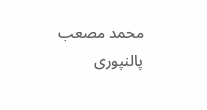محمد مصعب پالنپوری